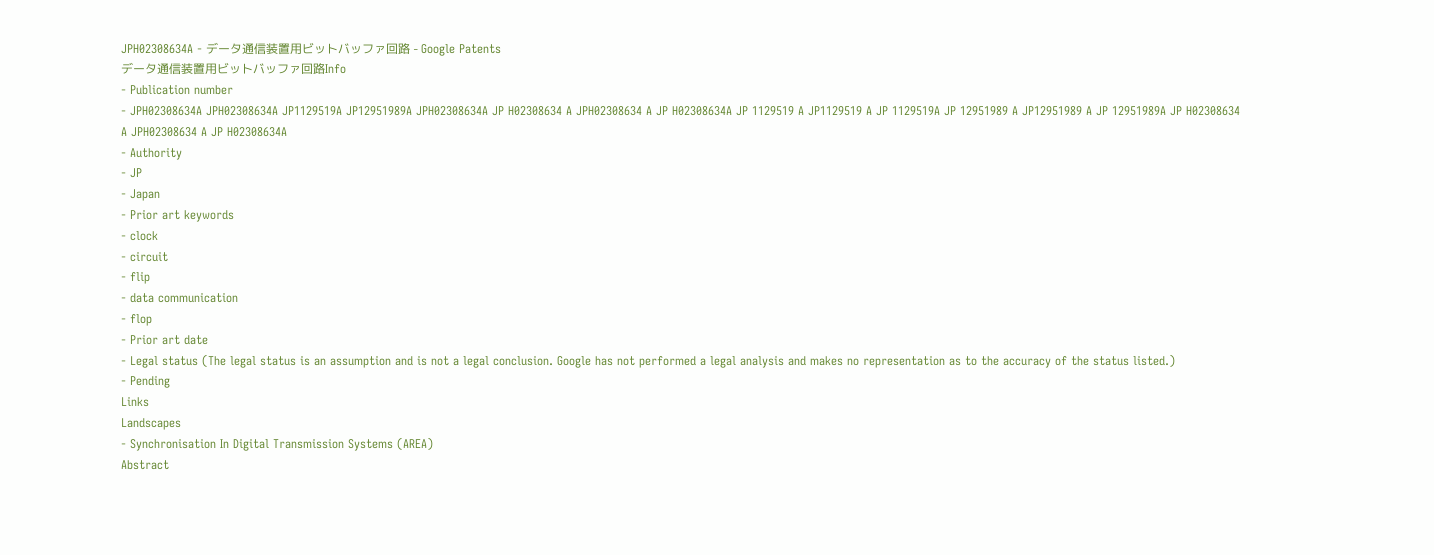JPH02308634A - データ通信装置用ビットバッファ回路 - Google Patents
データ通信装置用ビットバッファ回路Info
- Publication number
- JPH02308634A JPH02308634A JP1129519A JP12951989A JPH02308634A JP H02308634 A JPH02308634 A JP H02308634A JP 1129519 A JP1129519 A JP 1129519A JP 12951989 A JP12951989 A JP 12951989A JP H02308634 A JPH02308634 A JP H02308634A
- Authority
- JP
- Japan
- Prior art keywords
- clock
- circuit
- flip
- data communication
- flop
- Prior art date
- Legal status (The legal status is an assumption and is not a legal conclusion. Google has not performed a legal analysis and makes no representation as to the accuracy of the status listed.)
- Pending
Links
Landscapes
- Synchronisation In Digital Transmission Systems (AREA)
Abstract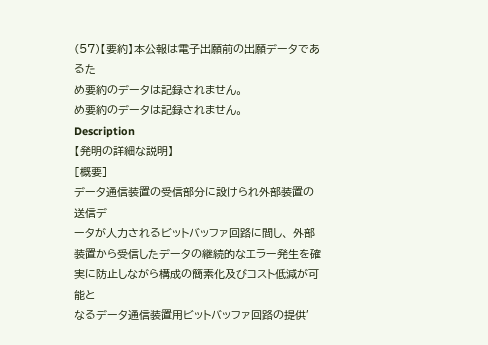(57)【要約】本公報は電子出願前の出願データであるた
め要約のデータは記録されません。
め要約のデータは記録されません。
Description
【発明の詳細な説明】
[概要]
データ通信装置の受信部分に設けられ外部装置の送信デ
ータが人力されるビットバッファ回路に間し、 外部装置から受信したデータの継続的なエラー発生を確
実に防止しながら構成の簡素化及びコスト低減が可能と
なるデータ通信装置用ビットバッファ回路の提供′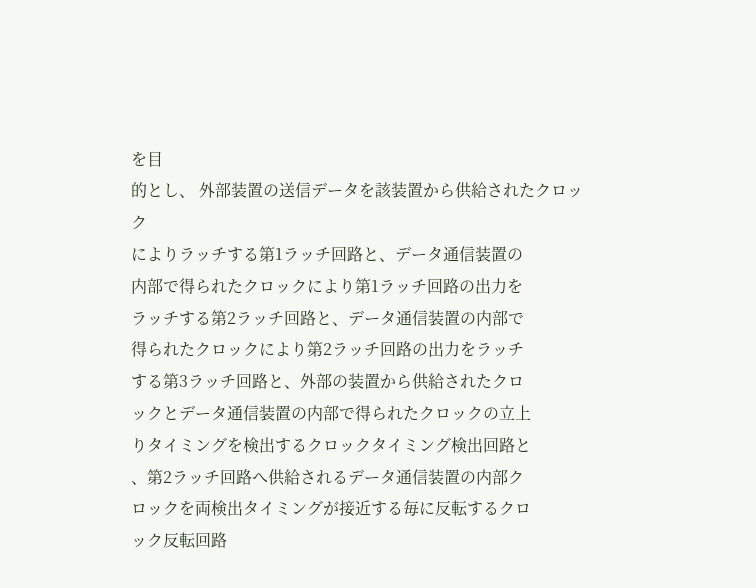を目
的とし、 外部装置の送信データを該装置から供給されたクロック
によりラッチする第1ラッチ回路と、データ通信装置の
内部で得られたクロックにより第1ラッチ回路の出力を
ラッチする第2ラッチ回路と、データ通信装置の内部で
得られたクロックにより第2ラッチ回路の出力をラッチ
する第3ラッチ回路と、外部の装置から供給されたクロ
ックとデータ通信装置の内部で得られたクロックの立上
りタイミングを検出するクロックタイミング検出回路と
、第2ラッチ回路へ供給されるデータ通信装置の内部ク
ロックを両検出タイミングが接近する毎に反転するクロ
ック反転回路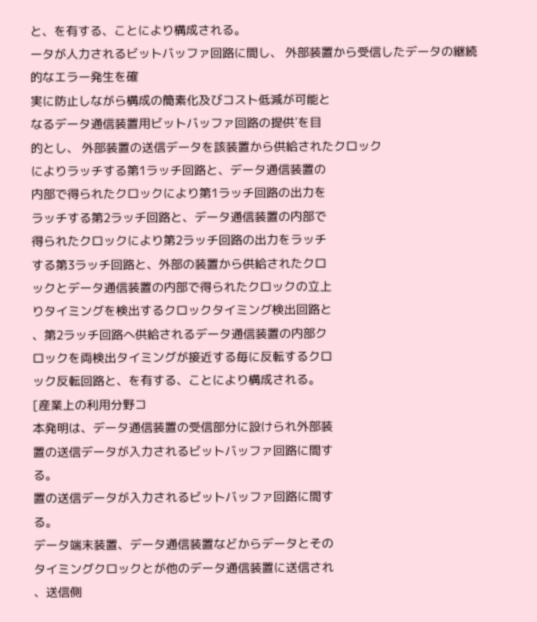と、を有する、ことにより構成される。
ータが人力されるビットバッファ回路に間し、 外部装置から受信したデータの継続的なエラー発生を確
実に防止しながら構成の簡素化及びコスト低減が可能と
なるデータ通信装置用ビットバッファ回路の提供′を目
的とし、 外部装置の送信データを該装置から供給されたクロック
によりラッチする第1ラッチ回路と、データ通信装置の
内部で得られたクロックにより第1ラッチ回路の出力を
ラッチする第2ラッチ回路と、データ通信装置の内部で
得られたクロックにより第2ラッチ回路の出力をラッチ
する第3ラッチ回路と、外部の装置から供給されたクロ
ックとデータ通信装置の内部で得られたクロックの立上
りタイミングを検出するクロックタイミング検出回路と
、第2ラッチ回路へ供給されるデータ通信装置の内部ク
ロックを両検出タイミングが接近する毎に反転するクロ
ック反転回路と、を有する、ことにより構成される。
[産業上の利用分野コ
本発明は、データ通信装置の受信部分に設けられ外部装
置の送信データが入力されるビットバッファ回路に間す
る。
置の送信データが入力されるビットバッファ回路に間す
る。
データ端末装置、データ通信装置などからデータとその
タイミングクロックとが他のデータ通信装置に送信され
、送信側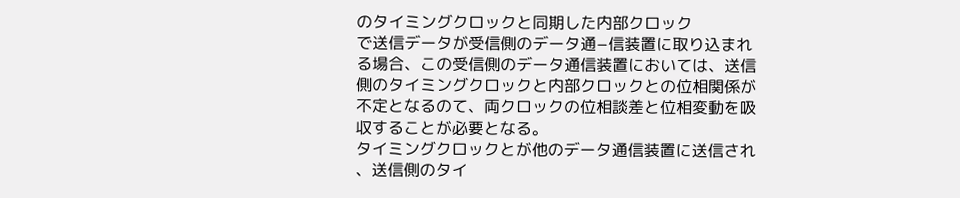のタイミングクロックと同期した内部クロック
で送信データが受信側のデータ通−信装置に取り込まれ
る場合、この受信側のデータ通信装置においては、送信
側のタイミングクロックと内部クロックとの位相関係が
不定となるのて、両クロックの位相談差と位相変動を吸
収することが必要となる。
タイミングクロックとが他のデータ通信装置に送信され
、送信側のタイ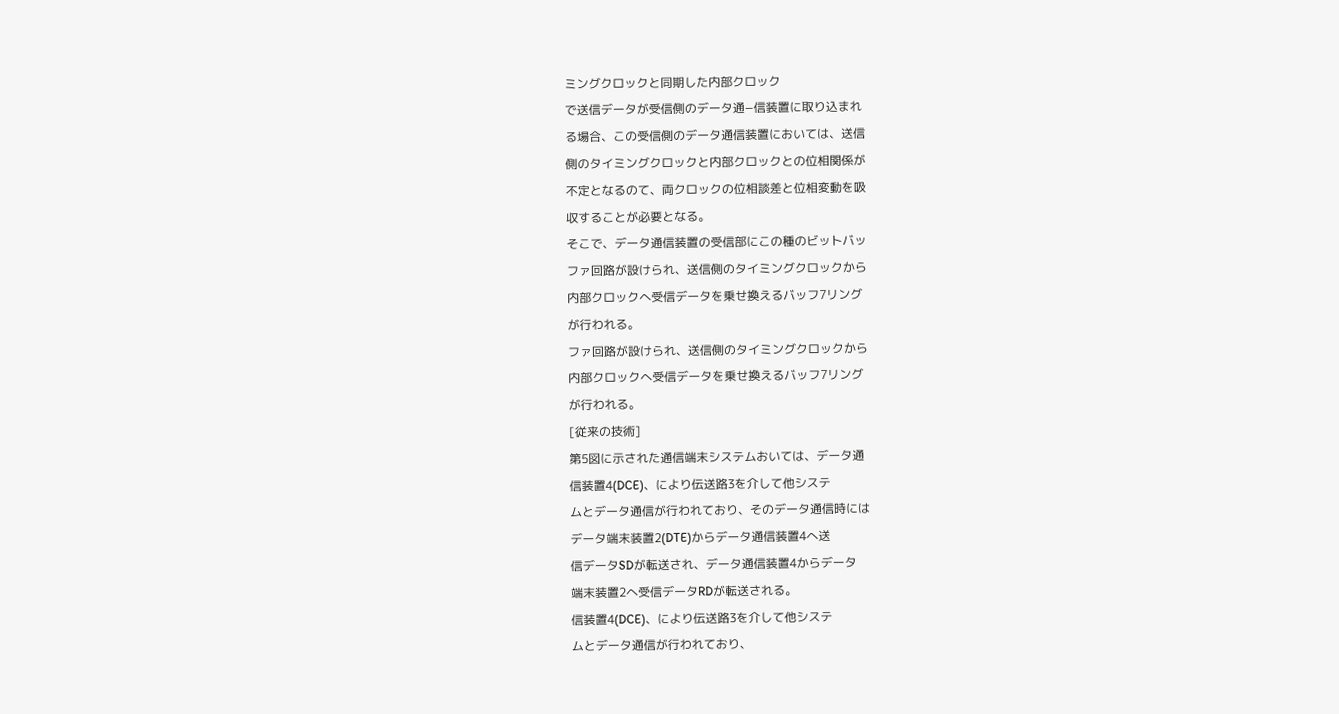ミングクロックと同期した内部クロック
で送信データが受信側のデータ通−信装置に取り込まれ
る場合、この受信側のデータ通信装置においては、送信
側のタイミングクロックと内部クロックとの位相関係が
不定となるのて、両クロックの位相談差と位相変動を吸
収することが必要となる。
そこで、データ通信装置の受信部にこの種のビットバッ
ファ回路が設けられ、送信側のタイミングクロックから
内部クロックへ受信データを乗せ換えるバッフ7リング
が行われる。
ファ回路が設けられ、送信側のタイミングクロックから
内部クロックへ受信データを乗せ換えるバッフ7リング
が行われる。
[従来の技術]
第5図に示された通信端末システムおいては、データ通
信装置4(DCE)、により伝送路3を介して他システ
ムとデータ通信が行われており、そのデータ通信時には
データ端末装置2(DTE)からデータ通信装置4へ送
信データSDが転送され、データ通信装置4からデータ
端末装置2へ受信データRDが転送される。
信装置4(DCE)、により伝送路3を介して他システ
ムとデータ通信が行われており、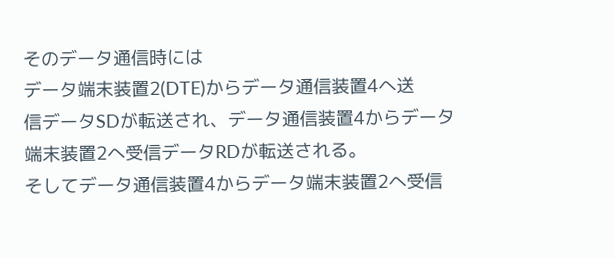そのデータ通信時には
データ端末装置2(DTE)からデータ通信装置4へ送
信データSDが転送され、データ通信装置4からデータ
端末装置2へ受信データRDが転送される。
そしてデータ通信装置4からデータ端末装置2へ受信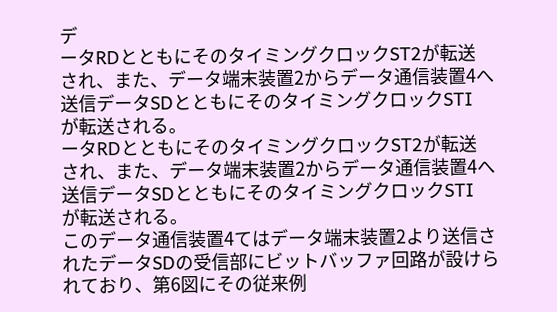デ
ータRDとともにそのタイミングクロックST2が転送
され、また、データ端末装置2からデータ通信装置4へ
送信データSDとともにそのタイミングクロックSTI
が転送される。
ータRDとともにそのタイミングクロックST2が転送
され、また、データ端末装置2からデータ通信装置4へ
送信データSDとともにそのタイミングクロックSTI
が転送される。
このデータ通信装置4てはデータ端末装置2より送信さ
れたデータSDの受信部にビットバッファ回路が設けら
れており、第6図にその従来例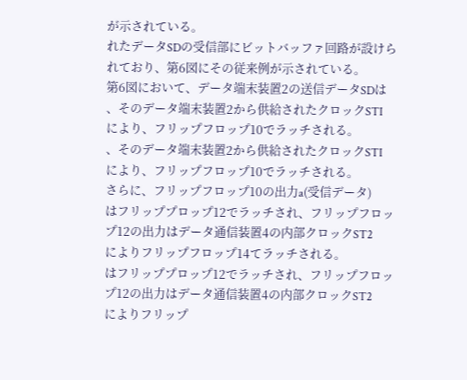が示されている。
れたデータSDの受信部にビットバッファ回路が設けら
れており、第6図にその従来例が示されている。
第6図において、データ端末装置2の送信データSDは
、そのデータ端末装置2から供給されたクロックSTI
により、フリップフロップ10でラッチされる。
、そのデータ端末装置2から供給されたクロックSTI
により、フリップフロップ10でラッチされる。
さらに、フリップフロップ10の出力a(受信データ)
はフリッププロップ12でラッチされ、フリップフロッ
プ12の出力はデータ通信装置4の内部クロックST2
によりフリップフロップ14てラッチされる。
はフリッププロップ12でラッチされ、フリップフロッ
プ12の出力はデータ通信装置4の内部クロックST2
によりフリップ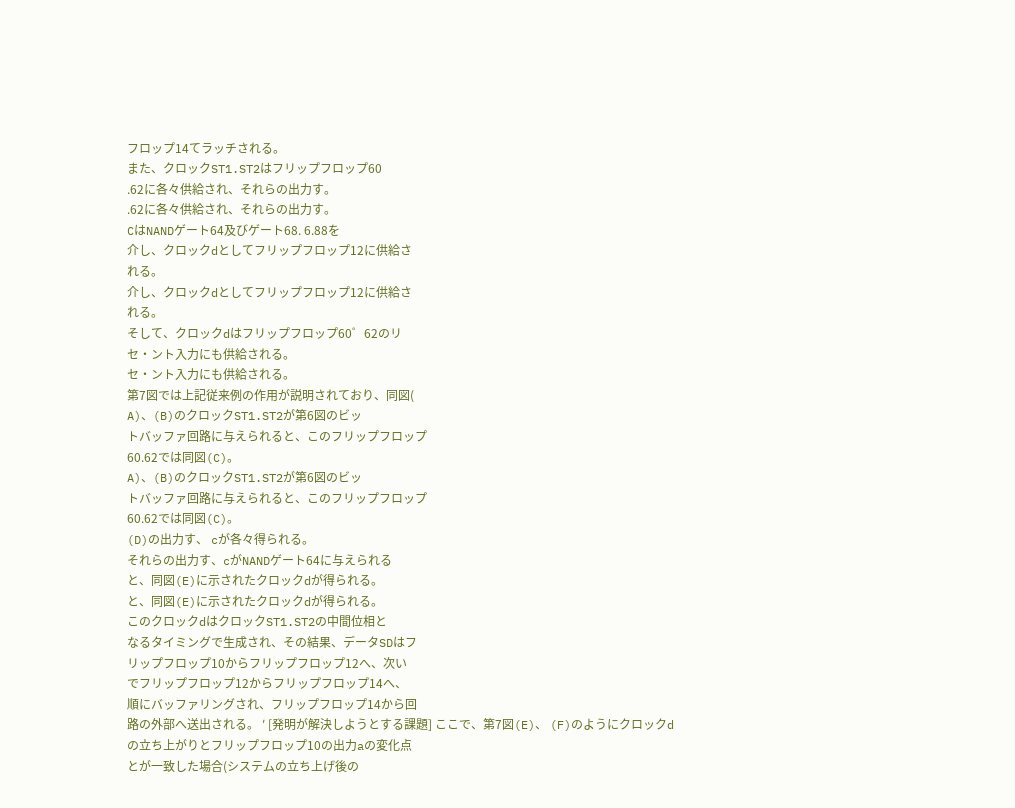フロップ14てラッチされる。
また、クロックST1.ST2はフリップフロップ60
.62に各々供給され、それらの出力す。
.62に各々供給され、それらの出力す。
CはNANDゲート64及びゲート68. 6.88を
介し、クロックdとしてフリップフロップ12に供給さ
れる。
介し、クロックdとしてフリップフロップ12に供給さ
れる。
そして、クロックdはフリップフロップ60゜62のリ
セ・ント入力にも供給される。
セ・ント入力にも供給される。
第7図では上記従来例の作用が説明されており、同図(
A)、(B)のクロックST1.ST2が第6図のビッ
トバッファ回路に与えられると、このフリップフロップ
60.62では同図(C)。
A)、(B)のクロックST1.ST2が第6図のビッ
トバッファ回路に与えられると、このフリップフロップ
60.62では同図(C)。
(D)の出力す、 cが各々得られる。
それらの出力す、cがNANDゲート64に与えられる
と、同図(E)に示されたクロックdが得られる。
と、同図(E)に示されたクロックdが得られる。
このクロックdはクロックST1.ST2の中間位相と
なるタイミングで生成され、その結果、データSDはフ
リップフロップ10からフリップフロップ12へ、次い
でフリップフロップ12からフリップフロップ14へ、
順にバッファリングされ、フリップフロップ14から回
路の外部へ送出される。 ′ [発明が解決しようとする課題] ここで、第7図(E)、 (F)のようにクロックd
の立ち上がりとフリップフロップ10の出力aの変化点
とが一致した場合(システムの立ち上げ後の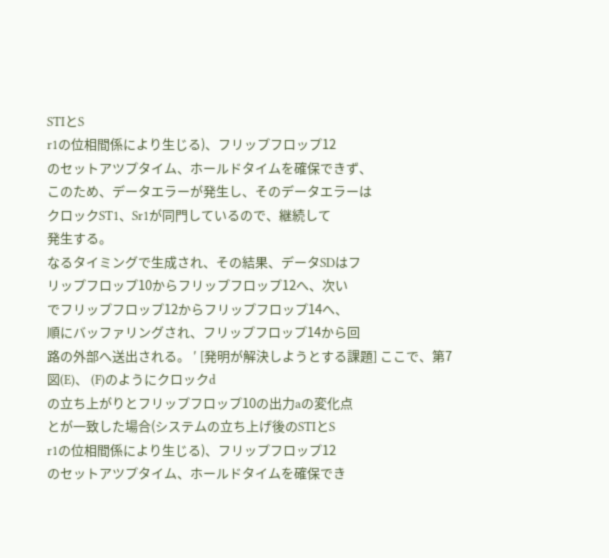STIとS
r1の位相間係により生じる)、フリップフロップ12
のセットアツプタイム、ホールドタイムを確保できず、
このため、データエラーが発生し、そのデータエラーは
クロックST1、Sr1が同門しているので、継続して
発生する。
なるタイミングで生成され、その結果、データSDはフ
リップフロップ10からフリップフロップ12へ、次い
でフリップフロップ12からフリップフロップ14へ、
順にバッファリングされ、フリップフロップ14から回
路の外部へ送出される。 ′ [発明が解決しようとする課題] ここで、第7図(E)、 (F)のようにクロックd
の立ち上がりとフリップフロップ10の出力aの変化点
とが一致した場合(システムの立ち上げ後のSTIとS
r1の位相間係により生じる)、フリップフロップ12
のセットアツプタイム、ホールドタイムを確保でき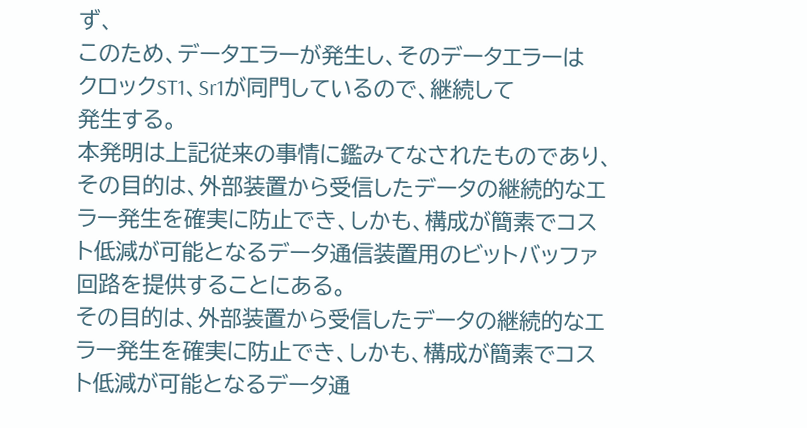ず、
このため、データエラーが発生し、そのデータエラーは
クロックST1、Sr1が同門しているので、継続して
発生する。
本発明は上記従来の事情に鑑みてなされたものであり、
その目的は、外部装置から受信したデータの継続的なエ
ラー発生を確実に防止でき、しかも、構成が簡素でコス
ト低減が可能となるデータ通信装置用のビットバッファ
回路を提供することにある。
その目的は、外部装置から受信したデータの継続的なエ
ラー発生を確実に防止でき、しかも、構成が簡素でコス
ト低減が可能となるデータ通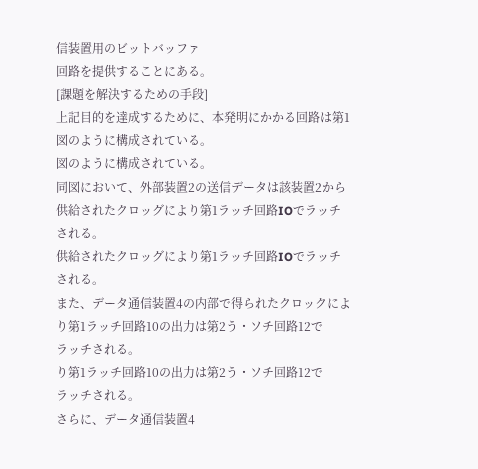信装置用のビットバッファ
回路を提供することにある。
[課題を解決するための手段]
上記目的を達成するために、本発明にかかる回路は第1
図のように構成されている。
図のように構成されている。
同図において、外部装置2の送信データは該装置2から
供給されたクロッグにより第1ラッチ回路IOでラッチ
される。
供給されたクロッグにより第1ラッチ回路IOでラッチ
される。
また、データ通信装置4の内部で得られたクロックによ
り第1ラッチ回路10の出力は第2う・ソチ回路12で
ラッチされる。
り第1ラッチ回路10の出力は第2う・ソチ回路12で
ラッチされる。
さらに、データ通信装置4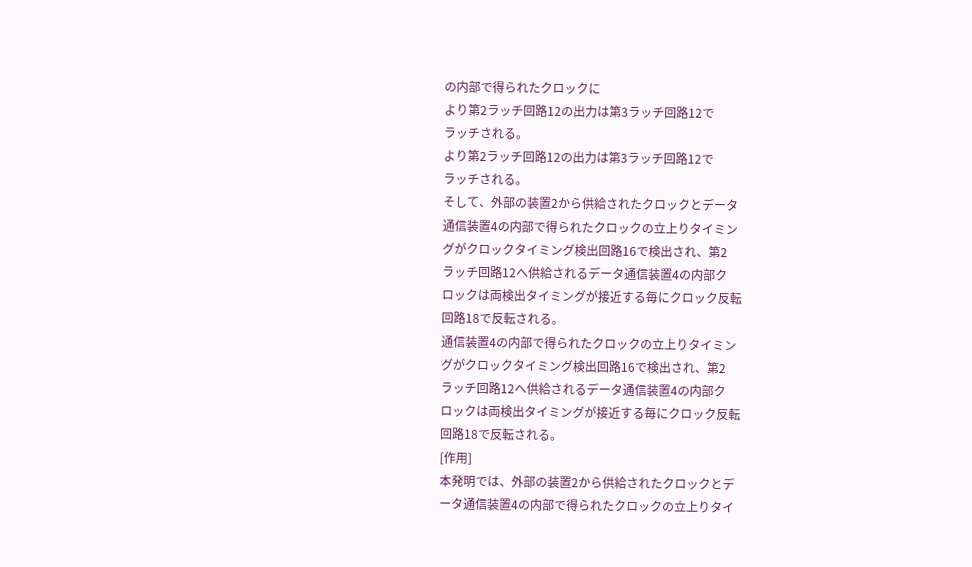の内部で得られたクロックに
より第2ラッチ回路12の出力は第3ラッチ回路12で
ラッチされる。
より第2ラッチ回路12の出力は第3ラッチ回路12で
ラッチされる。
そして、外部の装置2から供給されたクロックとデータ
通信装置4の内部で得られたクロックの立上りタイミン
グがクロックタイミング検出回路16で検出され、第2
ラッチ回路12へ供給されるデータ通信装置4の内部ク
ロックは両検出タイミングが接近する毎にクロック反転
回路18で反転される。
通信装置4の内部で得られたクロックの立上りタイミン
グがクロックタイミング検出回路16で検出され、第2
ラッチ回路12へ供給されるデータ通信装置4の内部ク
ロックは両検出タイミングが接近する毎にクロック反転
回路18で反転される。
[作用]
本発明では、外部の装置2から供給されたクロックとデ
ータ通信装置4の内部で得られたクロックの立上りタイ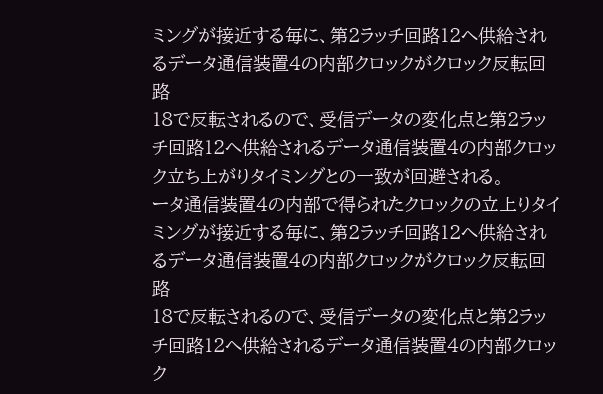ミングが接近する毎に、第2ラッチ回路12へ供給され
るデータ通信装置4の内部クロックがクロック反転回路
18で反転されるので、受信データの変化点と第2ラッ
チ回路12へ供給されるデータ通信装置4の内部クロッ
ク立ち上がりタイミングとの一致が回避される。
ータ通信装置4の内部で得られたクロックの立上りタイ
ミングが接近する毎に、第2ラッチ回路12へ供給され
るデータ通信装置4の内部クロックがクロック反転回路
18で反転されるので、受信データの変化点と第2ラッ
チ回路12へ供給されるデータ通信装置4の内部クロッ
ク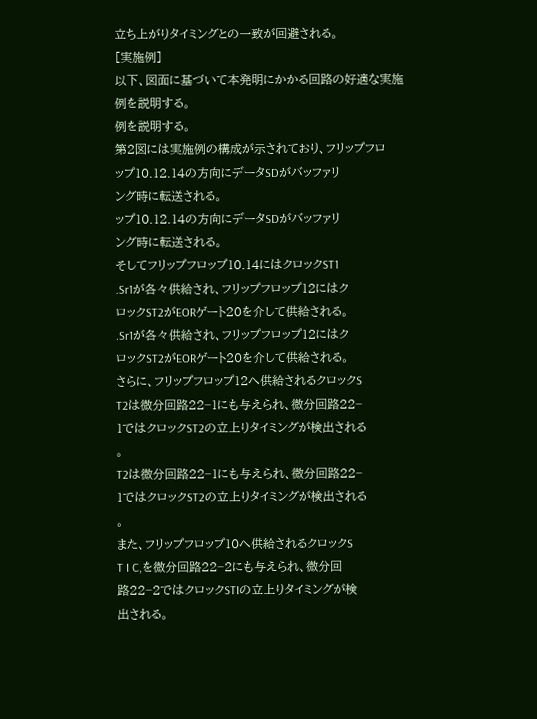立ち上がりタイミングとの一致が回避される。
[実施例]
以下、図面に基づいて本発明にかかる回路の好適な実施
例を説明する。
例を説明する。
第2図には実施例の構成が示されており、フリップフロ
ップ10.12.14の方向にデータSDがバッファリ
ング時に転送される。
ップ10.12.14の方向にデータSDがバッファリ
ング時に転送される。
そしてフリップフロップ10.14にはクロックST1
.Sr1が各々供給され、フリップフロップ12にはク
ロックST2がEORゲート20を介して供給される。
.Sr1が各々供給され、フリップフロップ12にはク
ロックST2がEORゲート20を介して供給される。
さらに、フリップフロップ12へ供給されるクロックS
T2は微分回路22−1にも与えられ、微分回路22−
1ではクロックST2の立上りタイミングが検出される
。
T2は微分回路22−1にも与えられ、微分回路22−
1ではクロックST2の立上りタイミングが検出される
。
また、フリップフロップ10へ供給されるクロックS
T I C,を微分回路22−2にも与えられ、微分回
路22−2ではクロックSTIの立上りタイミングが検
出される。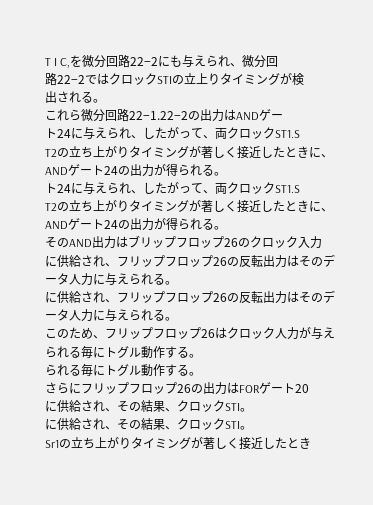T I C,を微分回路22−2にも与えられ、微分回
路22−2ではクロックSTIの立上りタイミングが検
出される。
これら微分回路22−1.22−2の出力はANDゲー
ト24に与えられ、したがって、両クロックST1.S
T2の立ち上がりタイミングが著しく接近したときに、
ANDゲート24の出力が得られる。
ト24に与えられ、したがって、両クロックST1.S
T2の立ち上がりタイミングが著しく接近したときに、
ANDゲート24の出力が得られる。
そのAND出力はブリップフロップ26のクロック入力
に供給され、フリップフロップ26の反転出力はそのデ
ータ人力に与えられる。
に供給され、フリップフロップ26の反転出力はそのデ
ータ人力に与えられる。
このため、フリップフロップ26はクロック人力が与え
られる毎にトグル動作する。
られる毎にトグル動作する。
さらにフリップフロップ26の出力はFORゲート20
に供給され、その結果、クロックSTI。
に供給され、その結果、クロックSTI。
Sr1の立ち上がりタイミングが著しく接近したとき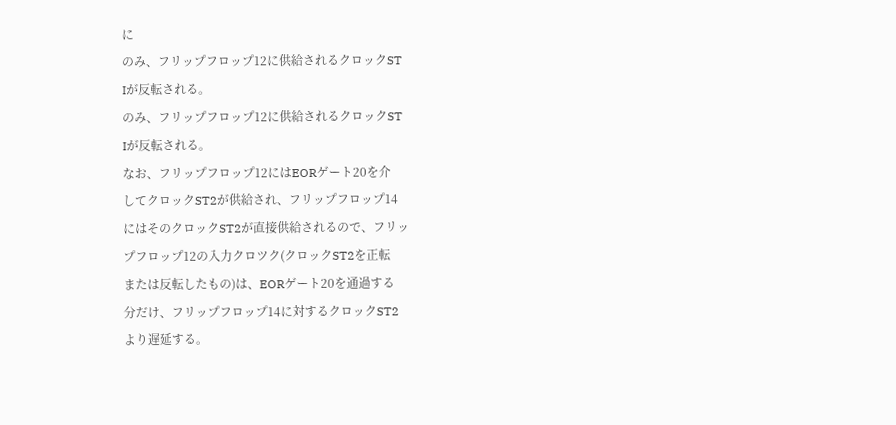に
のみ、フリップフロップ12に供給されるクロックST
Iが反転される。
のみ、フリップフロップ12に供給されるクロックST
Iが反転される。
なお、フリップフロップ12にはEORゲート20を介
してクロックST2が供給され、フリップフロップ14
にはそのクロックST2が直接供給されるので、フリッ
プフロップ12の入力クロツク(クロックST2を正転
または反転したもの)は、EORゲート20を通過する
分だけ、フリップフロップ14に対するクロックST2
より遅延する。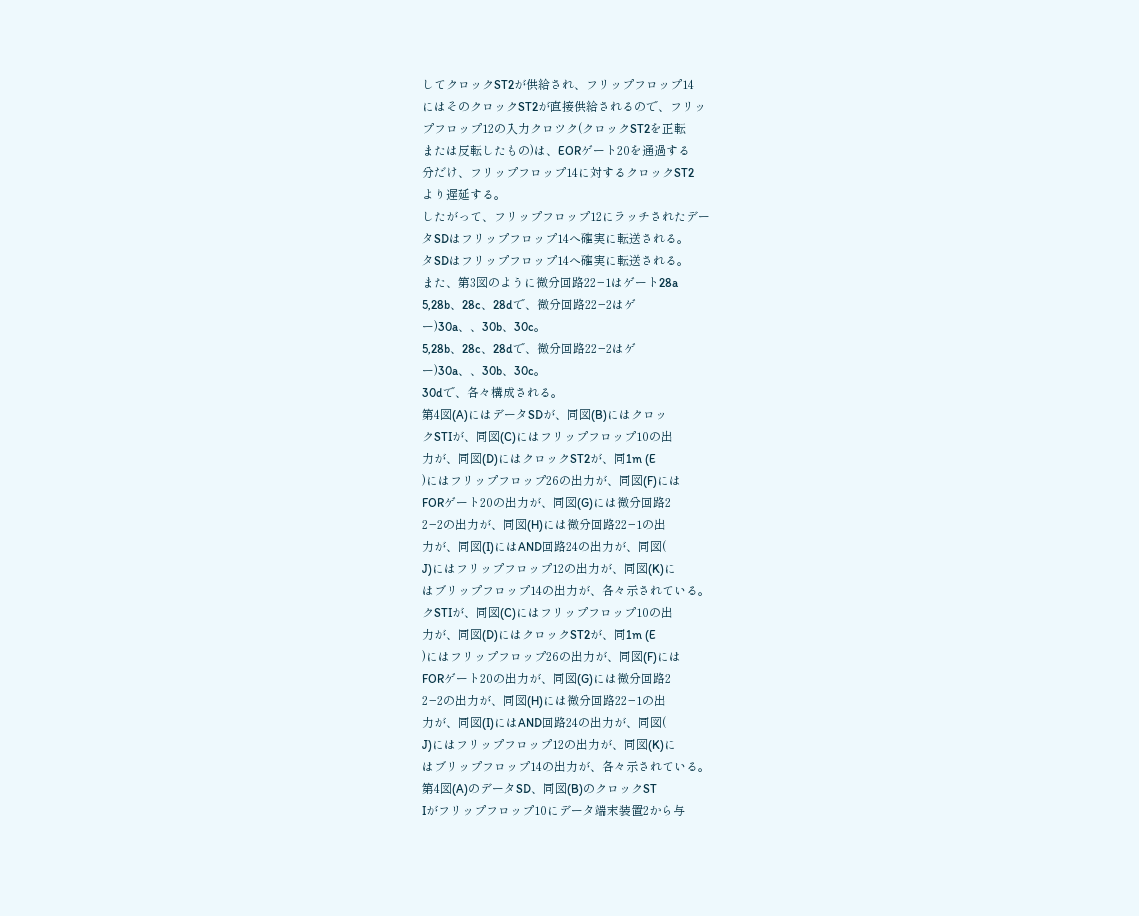してクロックST2が供給され、フリップフロップ14
にはそのクロックST2が直接供給されるので、フリッ
プフロップ12の入力クロツク(クロックST2を正転
または反転したもの)は、EORゲート20を通過する
分だけ、フリップフロップ14に対するクロックST2
より遅延する。
したがって、フリップフロップ12にラッチされたデー
タSDはフリップフロップ14へ確実に転送される。
タSDはフリップフロップ14へ確実に転送される。
また、第3図のように微分回路22−1はゲート28a
5,28b、28c、28dで、微分回路22−2はゲ
ー)30a、、30b、30c。
5,28b、28c、28dで、微分回路22−2はゲ
ー)30a、、30b、30c。
30dで、各々構成される。
第4図(A)にはデータSDが、同図(B)にはクロッ
クSTIが、同図(C)にはフリップフロップ10の出
力が、同図(D)にはクロックST2が、同1m (E
)にはフリップフロップ26の出力が、同図(F)には
FORゲート20の出力が、同図(G)には微分回路2
2−2の出力が、同図(H)には微分回路22−1の出
力が、同図(I)にはAND回路24の出力が、同図(
J)にはフリップフロップ12の出力が、同図(K)に
はブリップフロップ14の出力が、各々示されている。
クSTIが、同図(C)にはフリップフロップ10の出
力が、同図(D)にはクロックST2が、同1m (E
)にはフリップフロップ26の出力が、同図(F)には
FORゲート20の出力が、同図(G)には微分回路2
2−2の出力が、同図(H)には微分回路22−1の出
力が、同図(I)にはAND回路24の出力が、同図(
J)にはフリップフロップ12の出力が、同図(K)に
はブリップフロップ14の出力が、各々示されている。
第4図(A)のデータSD、同図(B)のクロックST
Iがフリップフロップ10にデータ端末装置2から与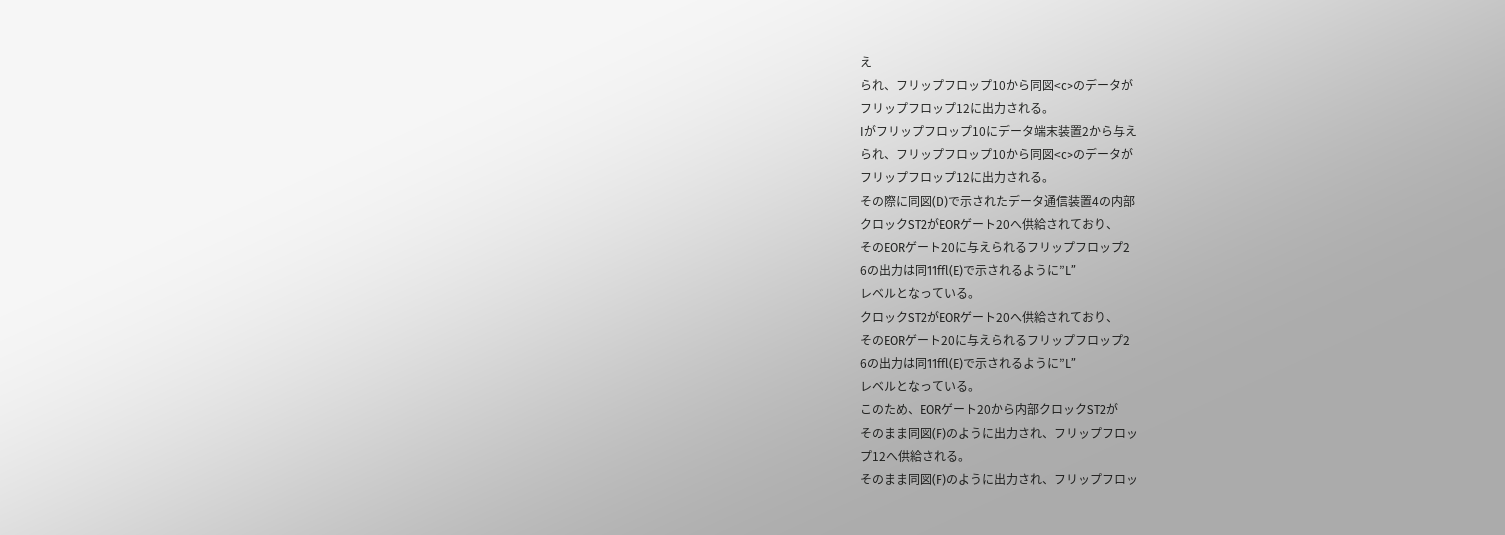え
られ、フリップフロップ10から同図<c>のデータが
フリップフロップ12に出力される。
Iがフリップフロップ10にデータ端末装置2から与え
られ、フリップフロップ10から同図<c>のデータが
フリップフロップ12に出力される。
その際に同図(D)で示されたデータ通信装置4の内部
クロックST2がEORゲート20へ供給されており、
そのEORゲート20に与えられるフリップフロップ2
6の出力は同11ffl(E)で示されるように”L”
レベルとなっている。
クロックST2がEORゲート20へ供給されており、
そのEORゲート20に与えられるフリップフロップ2
6の出力は同11ffl(E)で示されるように”L”
レベルとなっている。
このため、EORゲート20から内部クロックST2が
そのまま同図(F)のように出力され、フリップフロッ
プ12へ供給される。
そのまま同図(F)のように出力され、フリップフロッ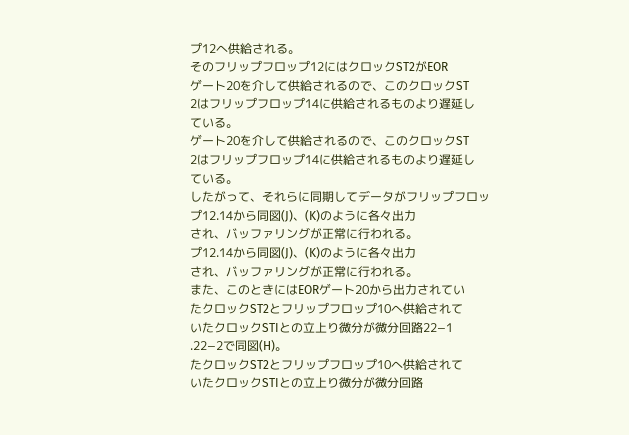プ12へ供給される。
そのフリップフロップ12にはクロックST2がEOR
ゲート20を介して供給されるので、このクロックST
2はフリップフロップ14に供給されるものより遅延し
ている。
ゲート20を介して供給されるので、このクロックST
2はフリップフロップ14に供給されるものより遅延し
ている。
したがって、それらに同期してデータがフリップフロッ
プ12.14から同図(J)、(K)のように各々出力
され、バッファリングが正常に行われる。
プ12.14から同図(J)、(K)のように各々出力
され、バッファリングが正常に行われる。
また、このときにはEORゲート20から出力されてい
たクロックST2とフリップフロップ10へ供給されて
いたクロックSTIとの立上り微分が微分回路22−1
.22−2で同図(H)。
たクロックST2とフリップフロップ10へ供給されて
いたクロックSTIとの立上り微分が微分回路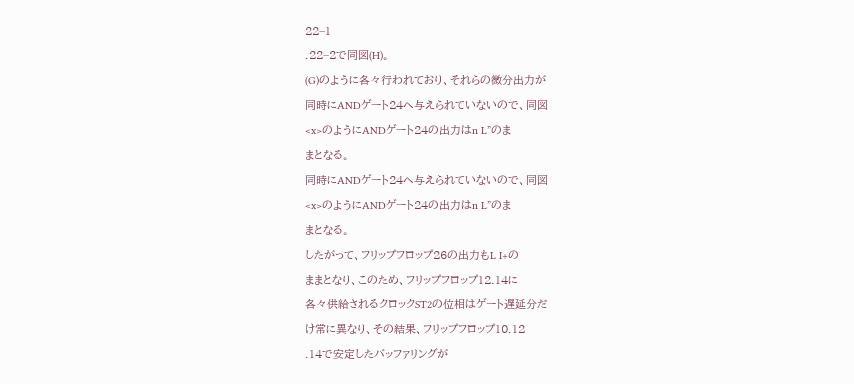22−1
.22−2で同図(H)。
(G)のように各々行われており、それらの微分出力が
同時にANDゲート24へ与えられていないので、同図
<x>のようにANDゲート24の出力はn L”のま
まとなる。
同時にANDゲート24へ与えられていないので、同図
<x>のようにANDゲート24の出力はn L”のま
まとなる。
したがって、フリップフロップ26の出力もL I+の
ままとなり、このため、フリップフロップ12.14に
各々供給されるクロックST2の位相はゲート遅延分だ
け常に異なり、その結果、フリップフロップ10.12
.14で安定したバッファリングが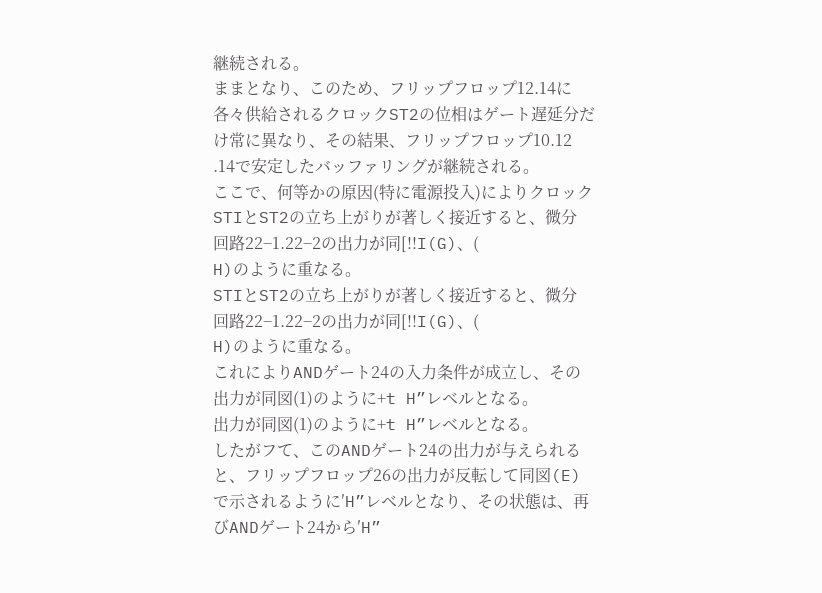継続される。
ままとなり、このため、フリップフロップ12.14に
各々供給されるクロックST2の位相はゲート遅延分だ
け常に異なり、その結果、フリップフロップ10.12
.14で安定したバッファリングが継続される。
ここで、何等かの原因(特に電源投入)によりクロック
STIとST2の立ち上がりが著しく接近すると、微分
回路22−1.22−2の出力が同[!!I(G)、(
H)のように重なる。
STIとST2の立ち上がりが著しく接近すると、微分
回路22−1.22−2の出力が同[!!I(G)、(
H)のように重なる。
これによりANDゲート24の入力条件が成立し、その
出力が同図(1)のように+t H”レベルとなる。
出力が同図(1)のように+t H”レベルとなる。
したがフて、このANDゲート24の出力が与えられる
と、フリップフロップ26の出力が反転して同図(E)
で示されるように′H”レベルとなり、その状態は、再
びANDゲート24から′H”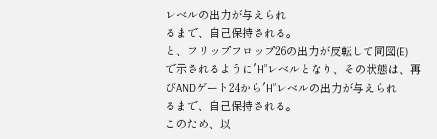レベルの出力が与えられ
るまで、自己保持される。
と、フリップフロップ26の出力が反転して同図(E)
で示されるように′H”レベルとなり、その状態は、再
びANDゲート24から′H”レベルの出力が与えられ
るまで、自己保持される。
このため、以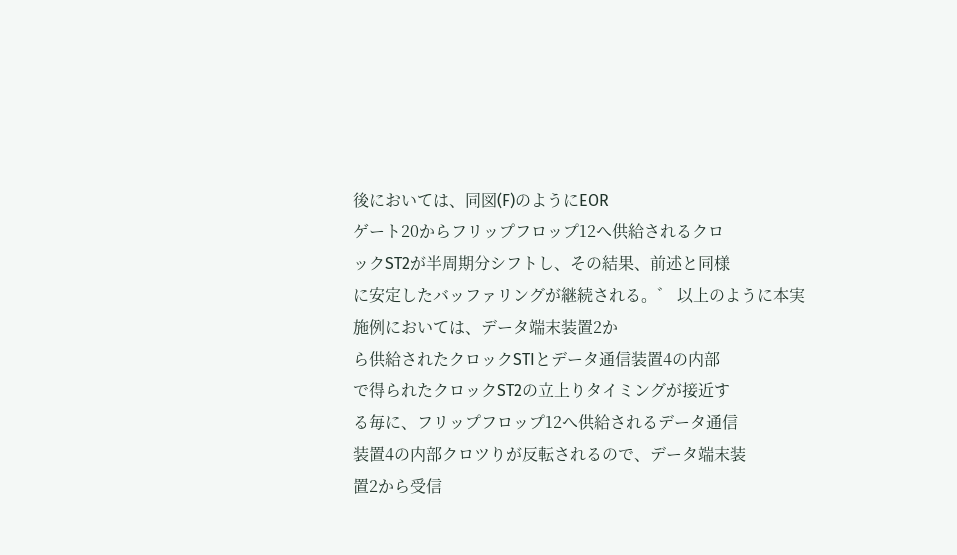後においては、同図(F)のようにEOR
ゲート20からフリップフロップ12へ供給されるクロ
ックST2が半周期分シフトし、その結果、前述と同様
に安定したバッファリングが継続される。゛ 以上のように本実施例においては、データ端末装置2か
ら供給されたクロックSTIとデータ通信装置4の内部
で得られたクロックST2の立上りタイミングが接近す
る毎に、フリップフロップ12へ供給されるデータ通信
装置4の内部クロツりが反転されるので、データ端末装
置2から受信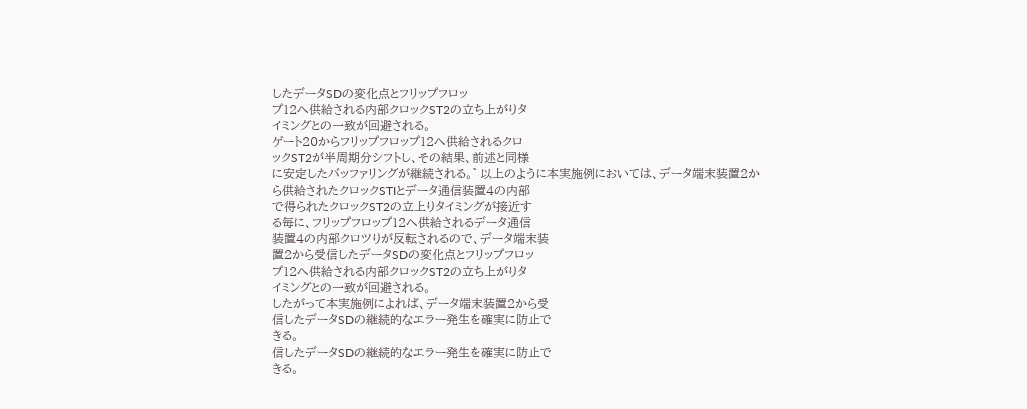したデータSDの変化点とフリップフロッ
プ12へ供給される内部クロックST2の立ち上がりタ
イミングとの一致が回避される。
ゲート20からフリップフロップ12へ供給されるクロ
ックST2が半周期分シフトし、その結果、前述と同様
に安定したバッファリングが継続される。゛ 以上のように本実施例においては、データ端末装置2か
ら供給されたクロックSTIとデータ通信装置4の内部
で得られたクロックST2の立上りタイミングが接近す
る毎に、フリップフロップ12へ供給されるデータ通信
装置4の内部クロツりが反転されるので、データ端末装
置2から受信したデータSDの変化点とフリップフロッ
プ12へ供給される内部クロックST2の立ち上がりタ
イミングとの一致が回避される。
したがって本実施例によれば、データ端末装置2から受
信したデータSDの継続的なエラー発生を確実に防止で
きる。
信したデータSDの継続的なエラー発生を確実に防止で
きる。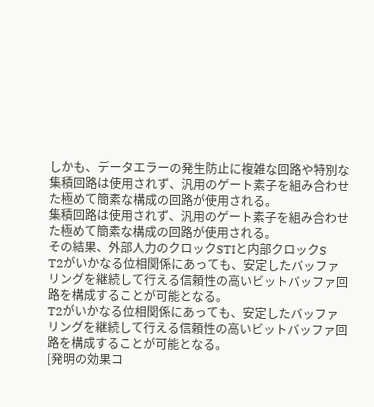しかも、データエラーの発生防止に複雑な回路や特別な
集積回路は使用されず、汎用のゲート素子を組み合わせ
た極めて簡素な構成の回路が使用される。
集積回路は使用されず、汎用のゲート素子を組み合わせ
た極めて簡素な構成の回路が使用される。
その結果、外部人力のクロックSTIと内部クロックS
T2がいかなる位相関係にあっても、安定したバッファ
リングを継続して行える信頼性の高いビットバッファ回
路を構成することが可能となる。
T2がいかなる位相関係にあっても、安定したバッファ
リングを継続して行える信頼性の高いビットバッファ回
路を構成することが可能となる。
[発明の効果コ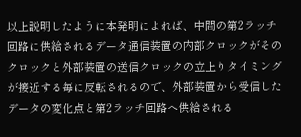以上説明したように本発明によれば、中間の第2ラッチ
回路に供給されるデータ通信装置の内部クロックがその
クロックと外部装置の送信クロックの立上りタイミング
が接近する毎に反転されるので、外部装置から受信した
データの変化点と第2ラッチ回路へ供給される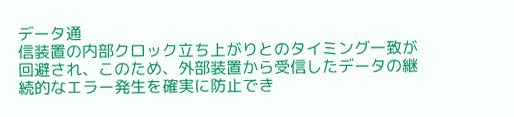データ通
信装置の内部クロック立ち上がりとのタイミング一致が
回避され、このため、外部装置から受信したデータの継
続的なエラー発生を確実に防止でき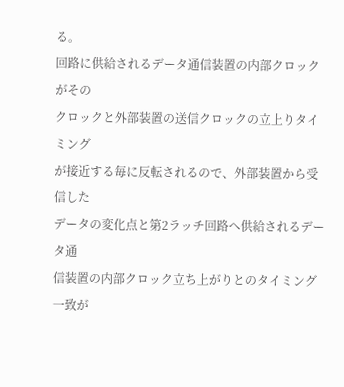る。
回路に供給されるデータ通信装置の内部クロックがその
クロックと外部装置の送信クロックの立上りタイミング
が接近する毎に反転されるので、外部装置から受信した
データの変化点と第2ラッチ回路へ供給されるデータ通
信装置の内部クロック立ち上がりとのタイミング一致が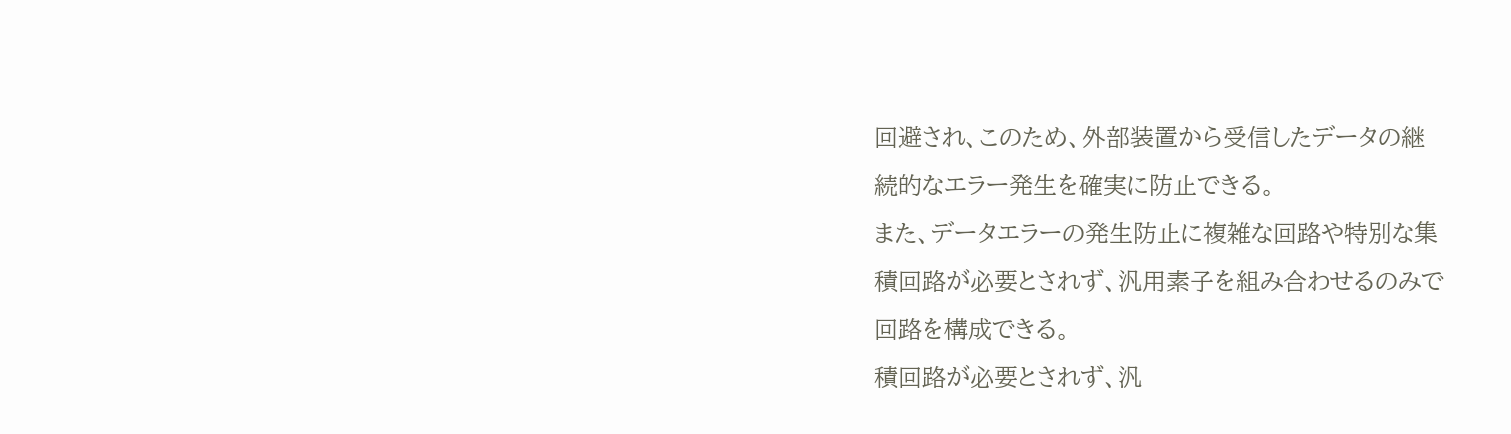回避され、このため、外部装置から受信したデータの継
続的なエラー発生を確実に防止できる。
また、データエラーの発生防止に複雑な回路や特別な集
積回路が必要とされず、汎用素子を組み合わせるのみで
回路を構成できる。
積回路が必要とされず、汎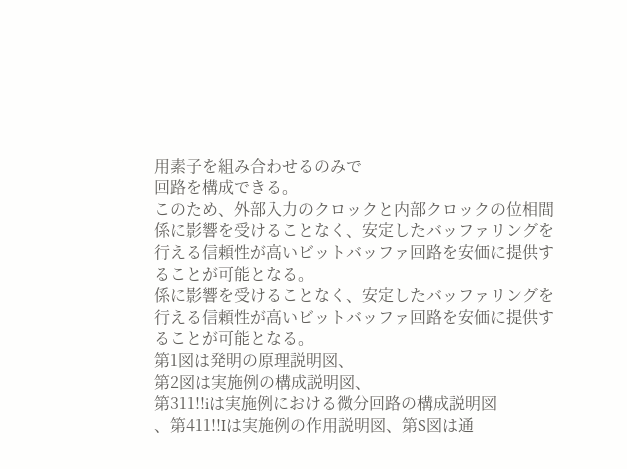用素子を組み合わせるのみで
回路を構成できる。
このため、外部入力のクロックと内部クロックの位相間
係に影響を受けることなく、安定したバッファリングを
行える信頼性が高いビットバッファ回路を安価に提供す
ることが可能となる。
係に影響を受けることなく、安定したバッファリングを
行える信頼性が高いビットバッファ回路を安価に提供す
ることが可能となる。
第1図は発明の原理説明図、
第2図は実施例の構成説明図、
第311!!iは実施例における微分回路の構成説明図
、第411!!Iは実施例の作用説明図、第S図は通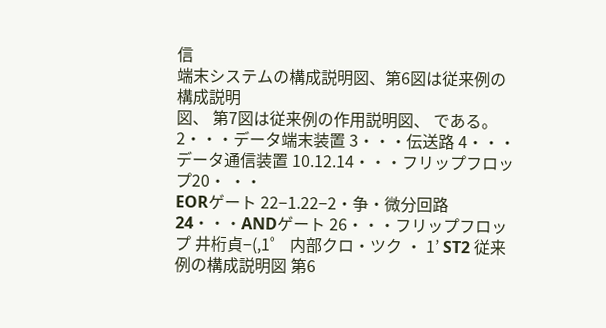信
端末システムの構成説明図、第6図は従来例の構成説明
図、 第7図は従来例の作用説明図、 である。 2・・・データ端末装置 3・・・伝送路 4・・・データ通信装置 10.12.14・・・フリップフロップ20・ ・・
EORゲート 22−1.22−2・争・微分回路 24・・・ANDゲート 26・・・フリップフロップ 井桁貞−(,1゜ 内部クロ・ツク ・ 1’ ST2 従来例の構成説明図 第6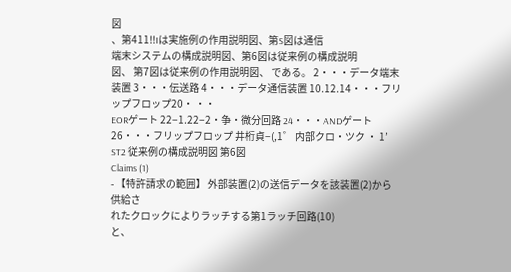図
、第411!!Iは実施例の作用説明図、第S図は通信
端末システムの構成説明図、第6図は従来例の構成説明
図、 第7図は従来例の作用説明図、 である。 2・・・データ端末装置 3・・・伝送路 4・・・データ通信装置 10.12.14・・・フリップフロップ20・ ・・
EORゲート 22−1.22−2・争・微分回路 24・・・ANDゲート 26・・・フリップフロップ 井桁貞−(,1゜ 内部クロ・ツク ・ 1’ ST2 従来例の構成説明図 第6図
Claims (1)
- 【特許請求の範囲】 外部装置(2)の送信データを該装置(2)から供給さ
れたクロックによりラッチする第1ラッチ回路(10)
と、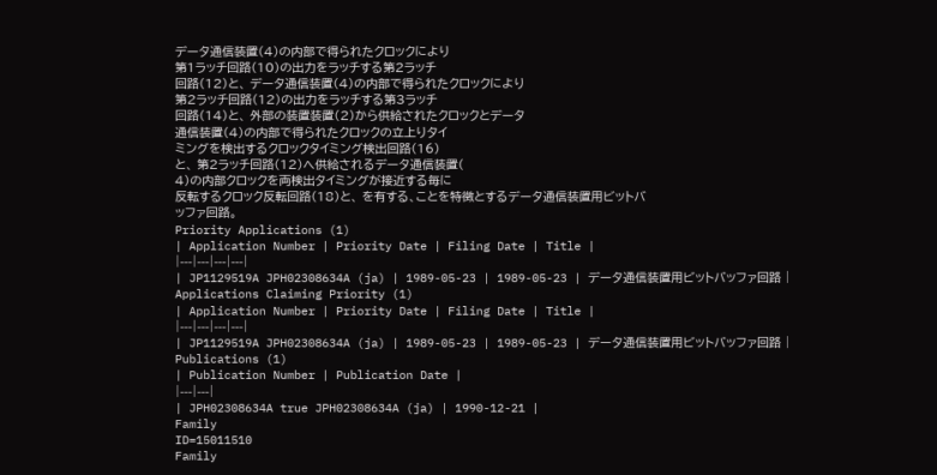データ通信装置(4)の内部で得られたクロックにより
第1ラッチ回路(10)の出力をラッチする第2ラッチ
回路(12)と、 データ通信装置(4)の内部で得られたクロックにより
第2ラッチ回路(12)の出力をラッチする第3ラッチ
回路(14)と、 外部の装置装置(2)から供給されたクロックとデータ
通信装置(4)の内部で得られたクロックの立上りタイ
ミングを検出するクロックタイミング検出回路(16)
と、 第2ラッチ回路(12)へ供給されるデータ通信装置(
4)の内部クロックを両検出タイミングが接近する毎に
反転するクロック反転回路(18)と、 を有する、ことを特徴とするデータ通信装置用ビットバ
ッファ回路。
Priority Applications (1)
| Application Number | Priority Date | Filing Date | Title |
|---|---|---|---|
| JP1129519A JPH02308634A (ja) | 1989-05-23 | 1989-05-23 | データ通信装置用ビットバッファ回路 |
Applications Claiming Priority (1)
| Application Number | Priority Date | Filing Date | Title |
|---|---|---|---|
| JP1129519A JPH02308634A (ja) | 1989-05-23 | 1989-05-23 | データ通信装置用ビットバッファ回路 |
Publications (1)
| Publication Number | Publication Date |
|---|---|
| JPH02308634A true JPH02308634A (ja) | 1990-12-21 |
Family
ID=15011510
Family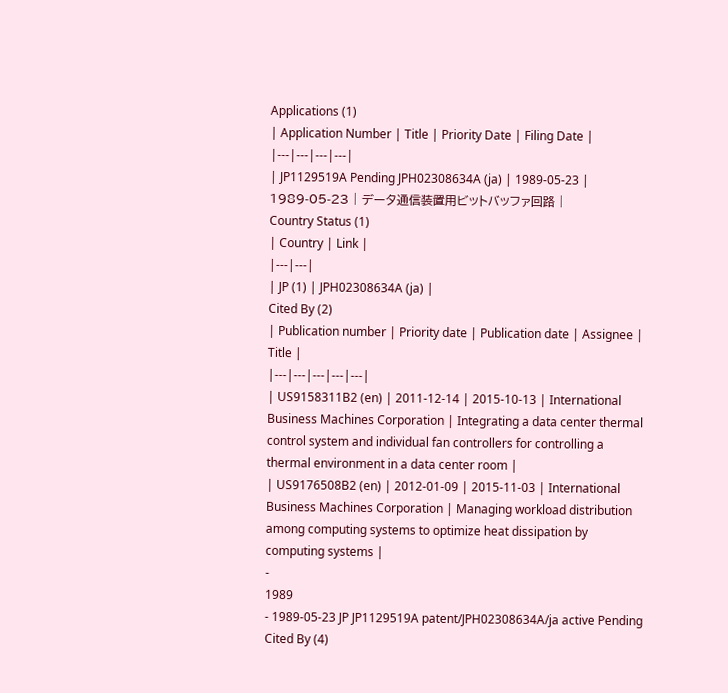Applications (1)
| Application Number | Title | Priority Date | Filing Date |
|---|---|---|---|
| JP1129519A Pending JPH02308634A (ja) | 1989-05-23 | 1989-05-23 | データ通信装置用ビットバッファ回路 |
Country Status (1)
| Country | Link |
|---|---|
| JP (1) | JPH02308634A (ja) |
Cited By (2)
| Publication number | Priority date | Publication date | Assignee | Title |
|---|---|---|---|---|
| US9158311B2 (en) | 2011-12-14 | 2015-10-13 | International Business Machines Corporation | Integrating a data center thermal control system and individual fan controllers for controlling a thermal environment in a data center room |
| US9176508B2 (en) | 2012-01-09 | 2015-11-03 | International Business Machines Corporation | Managing workload distribution among computing systems to optimize heat dissipation by computing systems |
-
1989
- 1989-05-23 JP JP1129519A patent/JPH02308634A/ja active Pending
Cited By (4)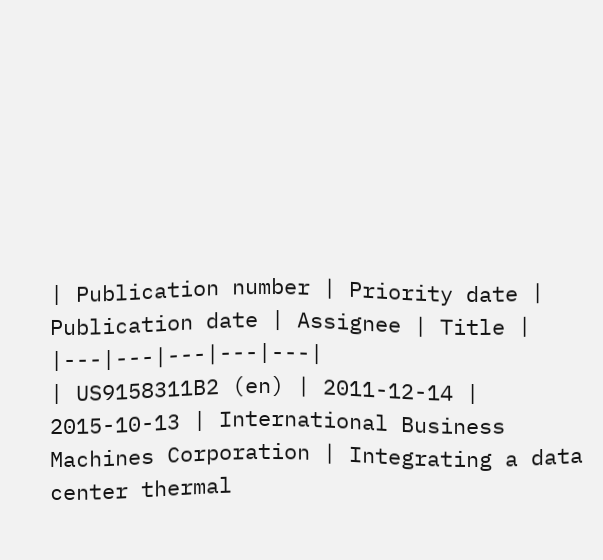| Publication number | Priority date | Publication date | Assignee | Title |
|---|---|---|---|---|
| US9158311B2 (en) | 2011-12-14 | 2015-10-13 | International Business Machines Corporation | Integrating a data center thermal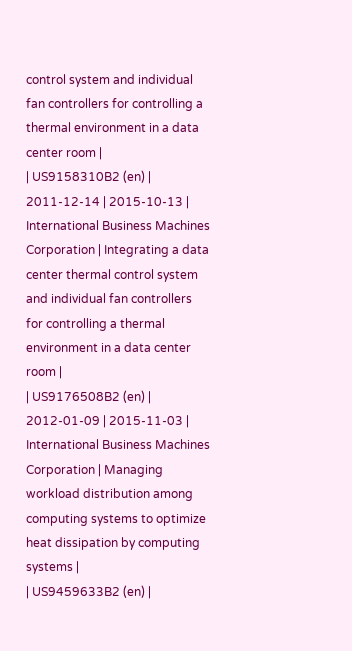control system and individual fan controllers for controlling a thermal environment in a data center room |
| US9158310B2 (en) | 2011-12-14 | 2015-10-13 | International Business Machines Corporation | Integrating a data center thermal control system and individual fan controllers for controlling a thermal environment in a data center room |
| US9176508B2 (en) | 2012-01-09 | 2015-11-03 | International Business Machines Corporation | Managing workload distribution among computing systems to optimize heat dissipation by computing systems |
| US9459633B2 (en) |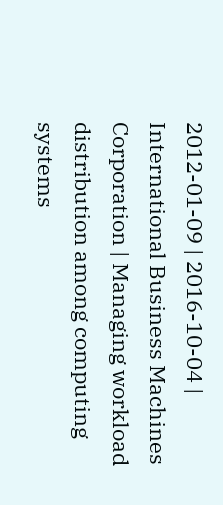2012-01-09 | 2016-10-04 | International Business Machines Corporation | Managing workload distribution among computing systems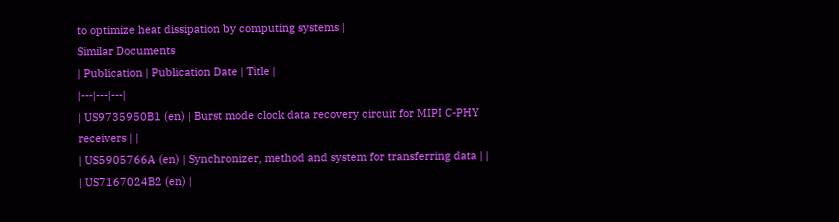to optimize heat dissipation by computing systems |
Similar Documents
| Publication | Publication Date | Title |
|---|---|---|
| US9735950B1 (en) | Burst mode clock data recovery circuit for MIPI C-PHY receivers | |
| US5905766A (en) | Synchronizer, method and system for transferring data | |
| US7167024B2 (en) |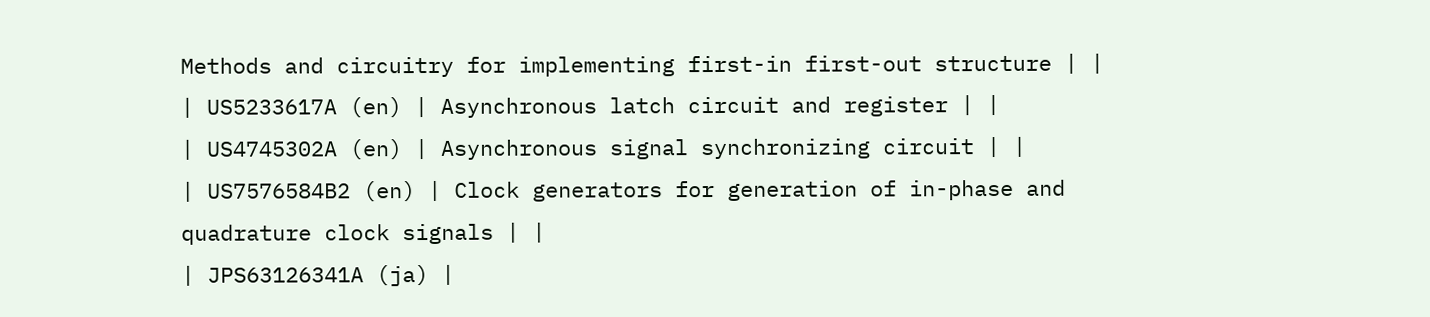Methods and circuitry for implementing first-in first-out structure | |
| US5233617A (en) | Asynchronous latch circuit and register | |
| US4745302A (en) | Asynchronous signal synchronizing circuit | |
| US7576584B2 (en) | Clock generators for generation of in-phase and quadrature clock signals | |
| JPS63126341A (ja) |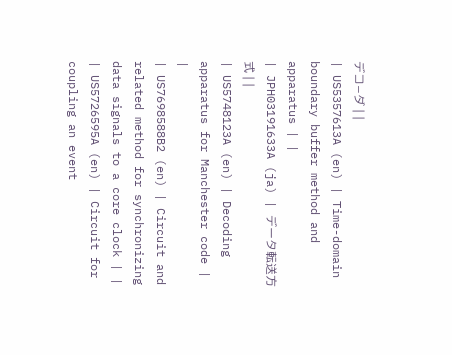デコ−ダ | |
| US5357613A (en) | Time-domain boundary buffer method and apparatus | |
| JPH03191633A (ja) | データ転送方式 | |
| US5748123A (en) | Decoding apparatus for Manchester code | |
| US7698588B2 (en) | Circuit and related method for synchronizing data signals to a core clock | |
| US5726595A (en) | Circuit for coupling an event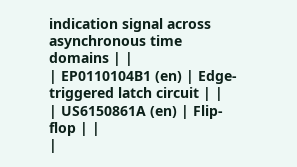indication signal across asynchronous time domains | |
| EP0110104B1 (en) | Edge-triggered latch circuit | |
| US6150861A (en) | Flip-flop | |
|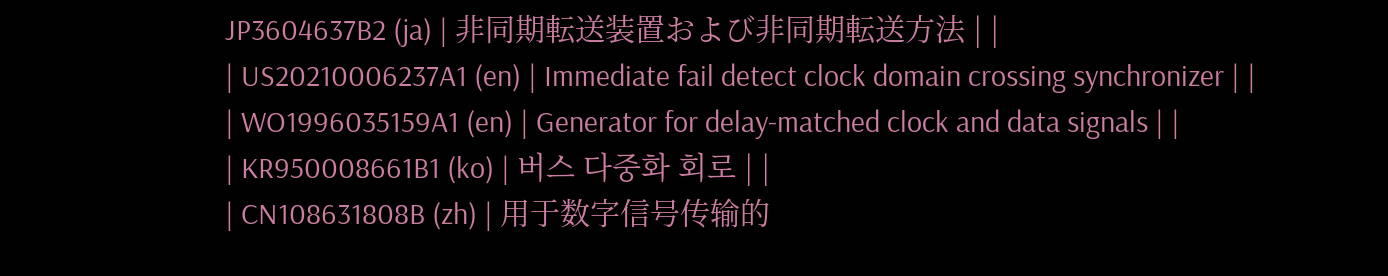JP3604637B2 (ja) | 非同期転送装置および非同期転送方法 | |
| US20210006237A1 (en) | Immediate fail detect clock domain crossing synchronizer | |
| WO1996035159A1 (en) | Generator for delay-matched clock and data signals | |
| KR950008661B1 (ko) | 버스 다중화 회로 | |
| CN108631808B (zh) | 用于数字信号传输的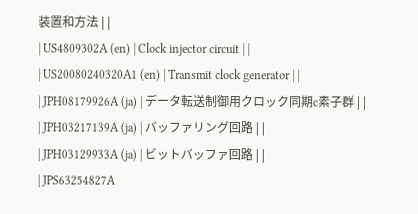装置和方法 | |
| US4809302A (en) | Clock injector circuit | |
| US20080240320A1 (en) | Transmit clock generator | |
| JPH08179926A (ja) | データ転送制御用クロック同期c素子群 | |
| JPH03217139A (ja) | バッファリング回路 | |
| JPH03129933A (ja) | ビットバッファ回路 | |
| JPS63254827A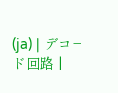(ja) | デコ−ド回路 |